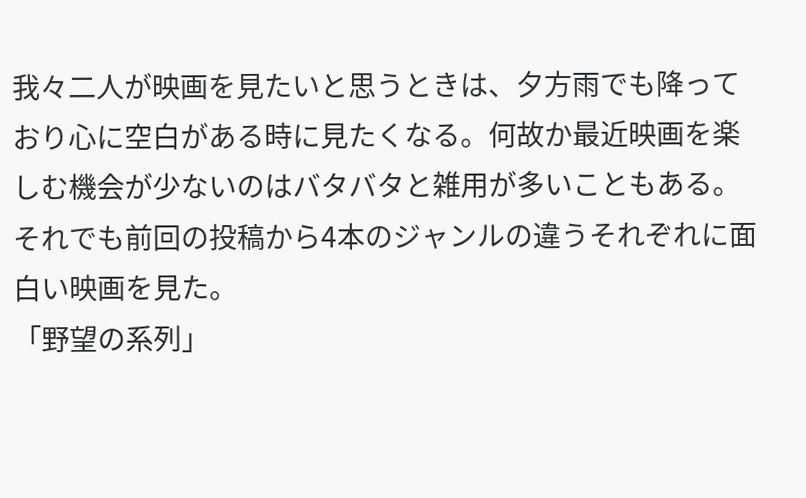我々二人が映画を見たいと思うときは、夕方雨でも降っており心に空白がある時に見たくなる。何故か最近映画を楽しむ機会が少ないのはバタバタと雑用が多いこともある。それでも前回の投稿から4本のジャンルの違うそれぞれに面白い映画を見た。
「野望の系列」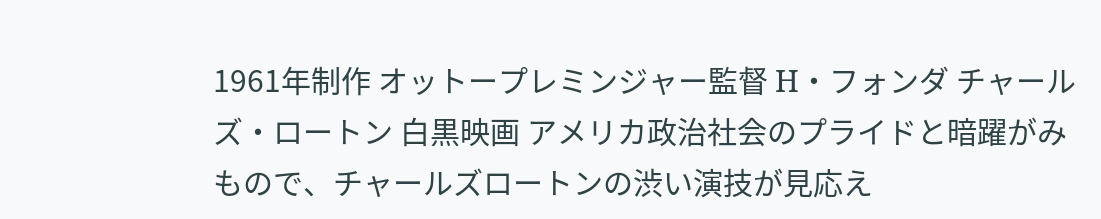1961年制作 オットープレミンジャー監督 H・フォンダ チャールズ・ロートン 白黒映画 アメリカ政治社会のプライドと暗躍がみもので、チャールズロートンの渋い演技が見応え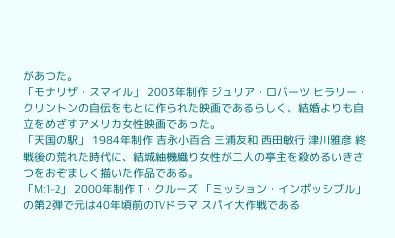があつた。
「モナリザ・スマイル」 2003年制作 ジュリア・ロバーツ ヒラリー・クリントンの自伝をもとに作られた映画であるらしく、結婚よりも自立をめざすアメリカ女性映画であった。
「天国の駅」 1984年制作 吉永小百合 三浦友和 西田敏行 津川雅彦 終戦後の荒れた時代に、結城紬機織り女性が二人の亭主を殺めるいきさつをおぞましく描いた作品である。
「M:1−2」 2000年制作 T・クルーズ 「ミッション・インポッシブル」の第2弾で元は40年頃前のTVドラマ スパイ大作戦である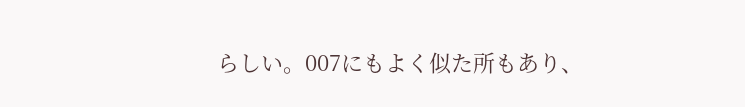らしい。007にもよく似た所もあり、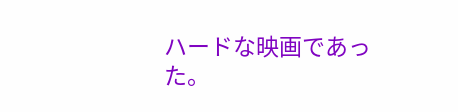ハードな映画であった。